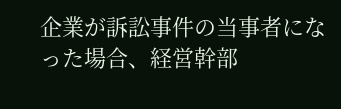企業が訴訟事件の当事者になった場合、経営幹部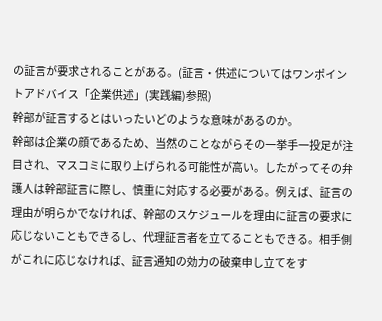の証言が要求されることがある。(証言・供述についてはワンポイントアドバイス「企業供述」(実践編)参照)
幹部が証言するとはいったいどのような意味があるのか。
幹部は企業の顔であるため、当然のことながらその一挙手一投足が注目され、マスコミに取り上げられる可能性が高い。したがってその弁護人は幹部証言に際し、慎重に対応する必要がある。例えば、証言の理由が明らかでなければ、幹部のスケジュールを理由に証言の要求に応じないこともできるし、代理証言者を立てることもできる。相手側がこれに応じなければ、証言通知の効力の破棄申し立てをす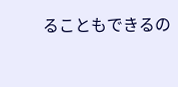ることもできるの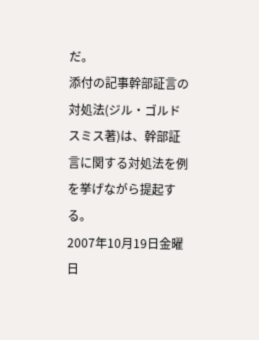だ。
添付の記事幹部証言の対処法(ジル・ゴルドスミス著)は、幹部証言に関する対処法を例を挙げながら提起する。
2007年10月19日金曜日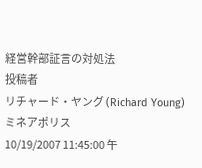経営幹部証言の対処法
投稿者
リチャード・ヤング (Richard Young)
ミネアポリス
10/19/2007 11:45:00 午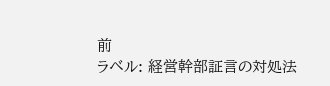前
ラベル: 経営幹部証言の対処法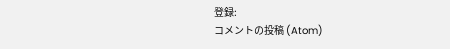登録:
コメントの投稿 (Atom)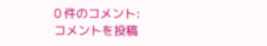0 件のコメント:
コメントを投稿